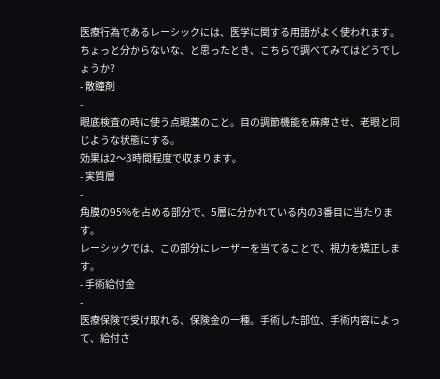医療行為であるレーシックには、医学に関する用語がよく使われます。ちょっと分からないな、と思ったとき、こちらで調べてみてはどうでしょうか?
- 散瞳剤
-
眼底検査の時に使う点眼薬のこと。目の調節機能を麻痺させ、老眼と同じような状態にする。
効果は2〜3時間程度で収まります。
- 実質層
-
角膜の95%を占める部分で、5層に分かれている内の3番目に当たります。
レーシックでは、この部分にレーザーを当てることで、視力を矯正します。
- 手術給付金
-
医療保険で受け取れる、保険金の一種。手術した部位、手術内容によって、給付さ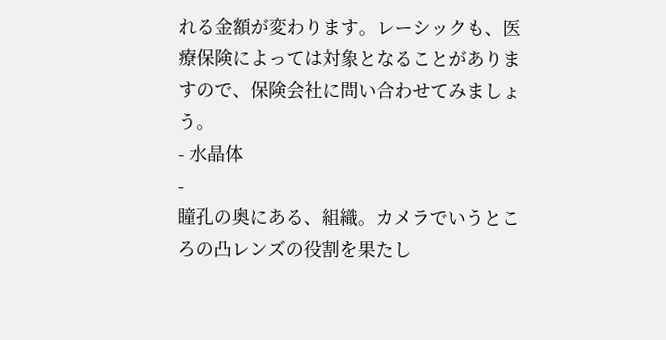れる金額が変わります。レーシックも、医療保険によっては対象となることがありますので、保険会社に問い合わせてみましょう。
- 水晶体
-
瞳孔の奥にある、組織。カメラでいうところの凸レンズの役割を果たし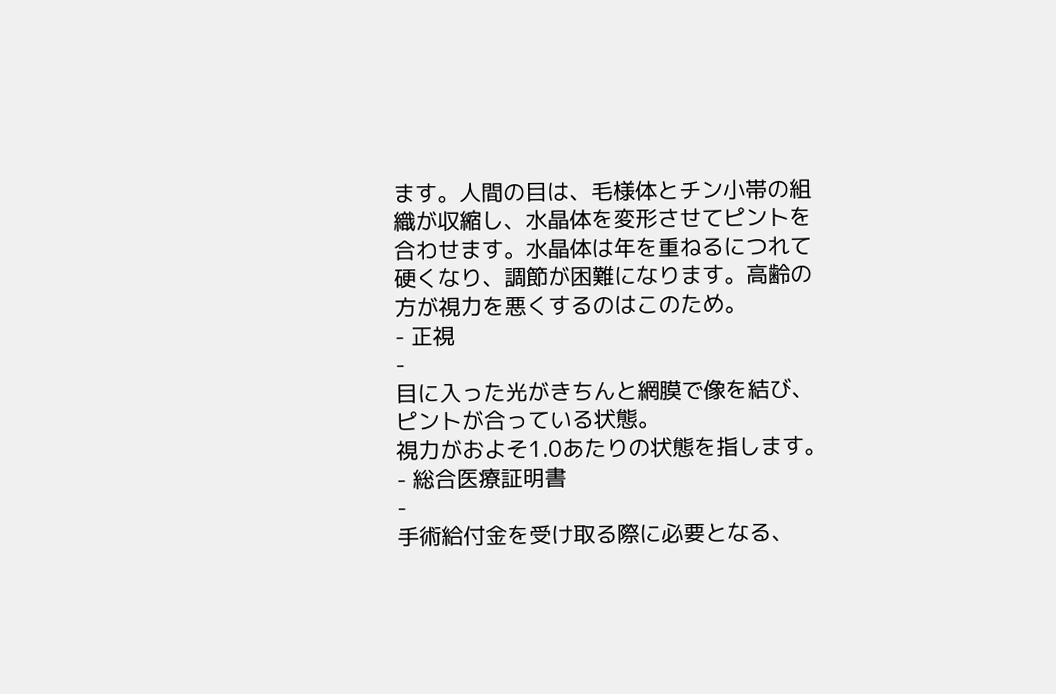ます。人間の目は、毛様体とチン小帯の組織が収縮し、水晶体を変形させてピントを合わせます。水晶体は年を重ねるにつれて硬くなり、調節が困難になります。高齢の方が視力を悪くするのはこのため。
- 正視
-
目に入った光がきちんと網膜で像を結び、ピントが合っている状態。
視力がおよそ1.0あたりの状態を指します。
- 総合医療証明書
-
手術給付金を受け取る際に必要となる、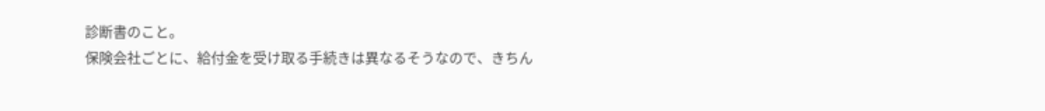診断書のこと。
保険会社ごとに、給付金を受け取る手続きは異なるそうなので、きちん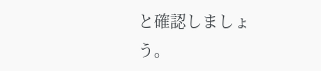と確認しましょう。